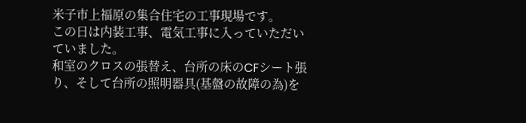米子市上福原の集合住宅の工事現場です。
この日は内装工事、電気工事に入っていただいていました。
和室のクロスの張替え、台所の床のCFシート張り、そして台所の照明器具(基盤の故障の為)を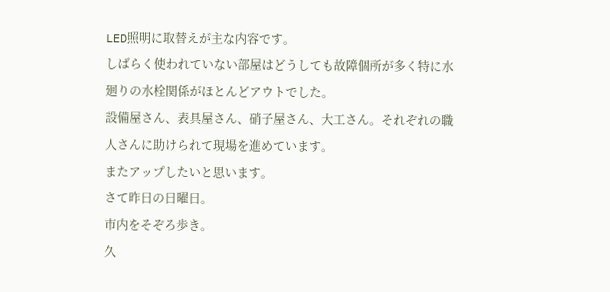LED照明に取替えが主な内容です。
しばらく使われていない部屋はどうしても故障個所が多く特に水廻りの水栓関係がほとんどアウトでした。
設備屋さん、表具屋さん、硝子屋さん、大工さん。それぞれの職人さんに助けられて現場を進めています。
またアップしたいと思います。
さて昨日の日曜日。
市内をそぞろ歩き。
久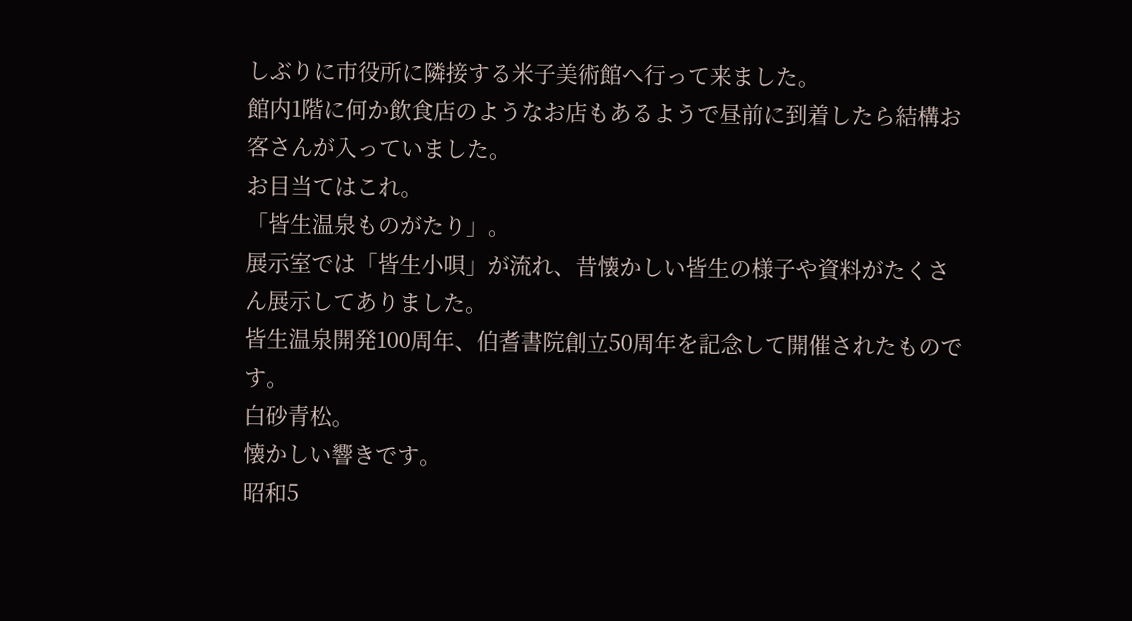しぶりに市役所に隣接する米子美術館へ行って来ました。
館内1階に何か飲食店のようなお店もあるようで昼前に到着したら結構お客さんが入っていました。
お目当てはこれ。
「皆生温泉ものがたり」。
展示室では「皆生小唄」が流れ、昔懐かしい皆生の様子や資料がたくさん展示してありました。
皆生温泉開発100周年、伯耆書院創立50周年を記念して開催されたものです。
白砂青松。
懐かしい響きです。
昭和5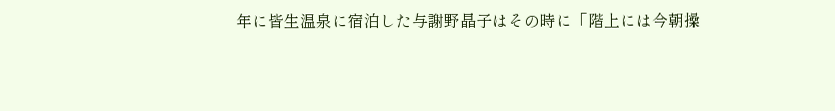年に皆生温泉に宿泊した与謝野晶子はその時に「階上には今朝操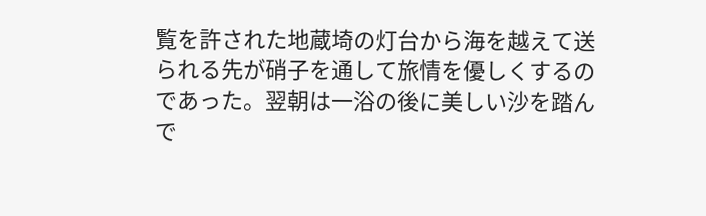覧を許された地蔵埼の灯台から海を越えて送られる先が硝子を通して旅情を優しくするのであった。翌朝は一浴の後に美しい沙を踏んで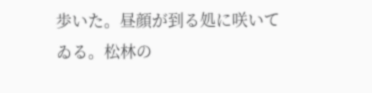歩いた。昼顔が到る処に咲いてゐる。松林の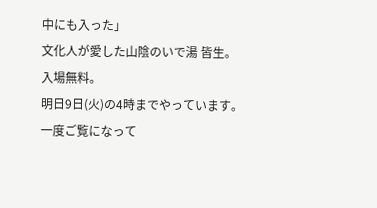中にも入った」
文化人が愛した山陰のいで湯 皆生。
入場無料。
明日9日(火)の4時までやっています。
一度ご覧になって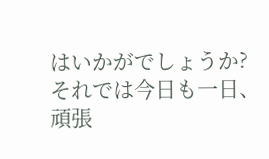はいかがでしょうか?
それでは今日も一日、頑張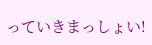っていきまっしょい!